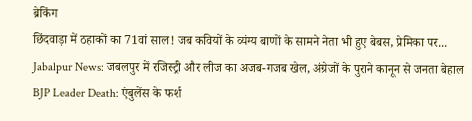ब्रेकिंग
छिंदवाड़ा में ठहाकों का 71वां साल! जब कवियों के व्यंग्य बाणों के सामने नेता भी हुए बेबस, प्रेमिका पर... Jabalpur News: जबलपुर में रजिस्ट्री और लीज का अजब-गजब खेल, अंग्रेजों के पुराने कानून से जनता बेहाल BJP Leader Death: एंबुलेंस के फर्श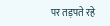पर तड़पते रहे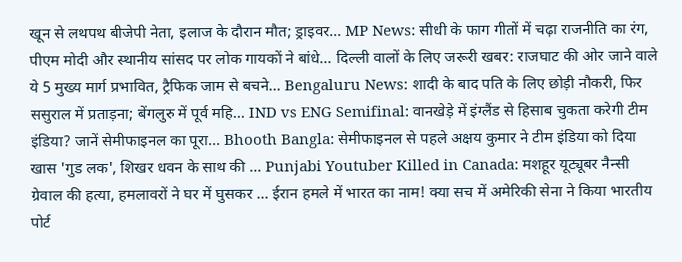खून से लथपथ बीजेपी नेता, इलाज के दौरान मौत; ड्राइवर... MP News: सीधी के फाग गीतों में चढ़ा राजनीति का रंग, पीएम मोदी और स्थानीय सांसद पर लोक गायकों ने बांधे... दिल्ली वालों के लिए जरूरी खबर: राजघाट की ओर जाने वाले ये 5 मुख्य मार्ग प्रभावित, ट्रैफिक जाम से बचने... Bengaluru News: शादी के बाद पति के लिए छोड़ी नौकरी, फिर ससुराल में प्रताड़ना; बेंगलुरु में पूर्व महि... IND vs ENG Semifinal: वानखेड़े में इंग्लैंड से हिसाब चुकता करेगी टीम इंडिया? जानें सेमीफाइनल का पूरा... Bhooth Bangla: सेमीफाइनल से पहले अक्षय कुमार ने टीम इंडिया को दिया खास 'गुड लक', शिखर धवन के साथ की ... Punjabi Youtuber Killed in Canada: मशहूर यूट्यूबर नैन्सी ग्रेवाल की हत्या, हमलावरों ने घर में घुसकर ... ईरान हमले में भारत का नाम! क्या सच में अमेरिकी सेना ने किया भारतीय पोर्ट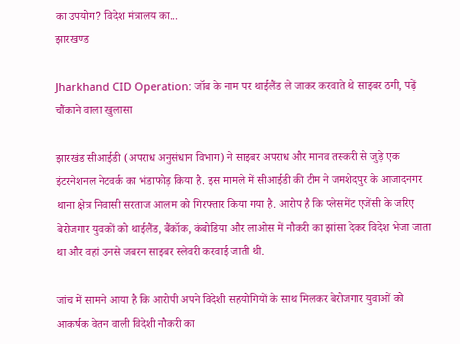का उपयोग? विदेश मंत्रालय का...
झारखण्ड

Jharkhand CID Operation: जॉब के नाम पर थाईलैंड ले जाकर करवाते थे साइबर ठगी, पढ़ें चौंकाने वाला खुलासा

झारखंड सीआईडी (अपराध अनुसंधान विभाग) ने साइबर अपराध और मानव तस्करी से जुड़े एक इंटरनेशनल नेटवर्क का भंडाफोड़ किया है. इस मामले में सीआईडी की टीम ने जमशेदपुर के आजादनगर थाना क्षेत्र निवासी सरताज आलम को गिरफ्तार किया गया है. आरोप है कि प्लेसमेंट एजेंसी के जरिए बेरोजगार युवकों को थाईलैंड, बैंकॉक, कंबोडिया और लाओस में नौकरी का झांसा देकर विदेश भेजा जाता था और वहां उनसे जबरन साइबर स्लेवरी करवाई जाती थी.

जांच में सामने आया है कि आरोपी अपने विदेशी सहयोगियों के साथ मिलकर बेरोजगार युवाओं को आकर्षक वेतन वाली विदेशी नौकरी का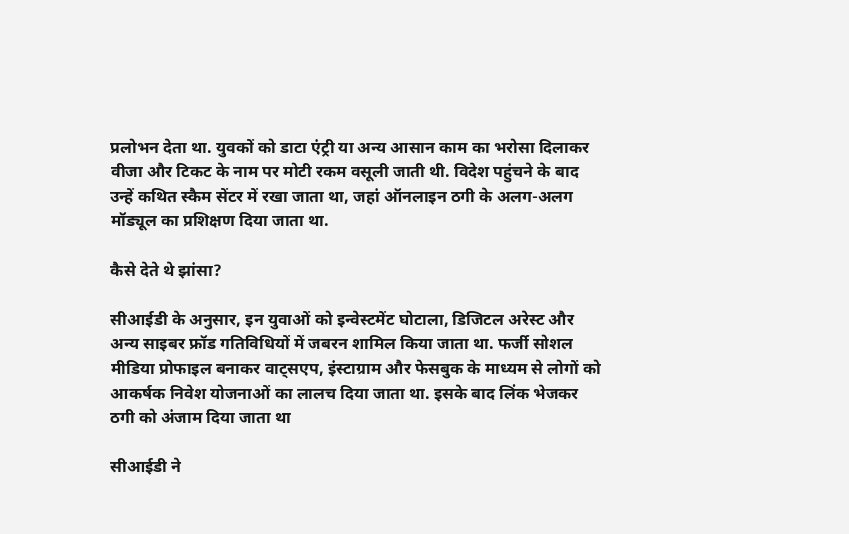प्रलोभन देता था. युवकों को डाटा एंट्री या अन्य आसान काम का भरोसा दिलाकर वीजा और टिकट के नाम पर मोटी रकम वसूली जाती थी. विदेश पहुंचने के बाद उन्हें कथित स्कैम सेंटर में रखा जाता था, जहां ऑनलाइन ठगी के अलग-अलग मॉड्यूल का प्रशिक्षण दिया जाता था.

कैसे देते थे झांसा?

सीआईडी के अनुसार, इन युवाओं को इन्वेस्टमेंट घोटाला, डिजिटल अरेस्ट और अन्य साइबर फ्रॉड गतिविधियों में जबरन शामिल किया जाता था. फर्जी सोशल मीडिया प्रोफाइल बनाकर वाट्सएप, इंस्टाग्राम और फेसबुक के माध्यम से लोगों को आकर्षक निवेश योजनाओं का लालच दिया जाता था. इसके बाद लिंक भेजकर ठगी को अंजाम दिया जाता था

सीआईडी ने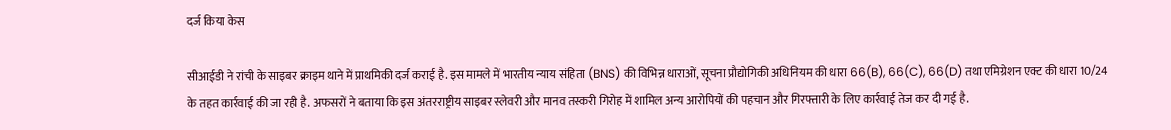दर्ज किया केस

सीआईडी ने रांची के साइबर क्राइम थाने में प्राथमिकी दर्ज कराई है. इस मामले में भारतीय न्याय संहिता (BNS) की विभिन्न धाराओं, सूचना प्रौद्योगिकी अधिनियम की धारा 66(B), 66(C), 66(D) तथा एमिग्रेशन एक्ट की धारा 10/24 के तहत कार्रवाई की जा रही है. अफसरों ने बताया कि इस अंतरराष्ट्रीय साइबर स्लेवरी और मानव तस्करी गिरोह में शामिल अन्य आरोपियों की पहचान और गिरफ्तारी के लिए कार्रवाई तेज कर दी गई है.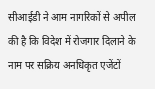सीआईडी ने आम नागरिकों से अपील की है कि विदेश में रोजगार दिलाने के नाम पर सक्रिय अनधिकृत एजेंटों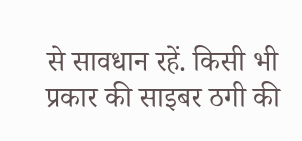से सावधान रहें. किसी भी प्रकार की साइबर ठगी की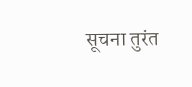सूचना तुरंत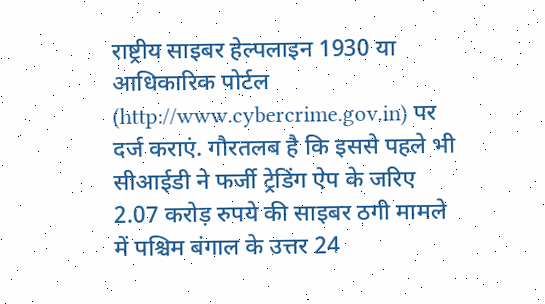राष्ट्रीय साइबर हेल्पलाइन 1930 या आधिकारिक पोर्टल (http://www.cybercrime.gov.in) पर दर्ज कराएं. गौरतलब है कि इससे पहले भी सीआईडी ने फर्जी ट्रेडिंग ऐप के जरिए 2.07 करोड़ रुपये की साइबर ठगी मामले में पश्चिम बंगाल के उत्तर 24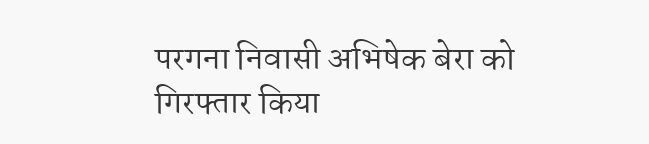परगना निवासी अभिषेक बेरा को गिरफ्तार किया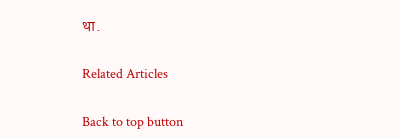था.

Related Articles

Back to top button